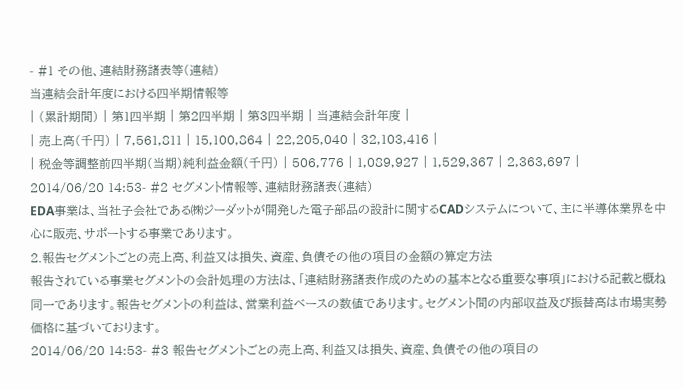- #1 その他、連結財務諸表等(連結)
当連結会計年度における四半期情報等
| (累計期間) | 第1四半期 | 第2四半期 | 第3四半期 | 当連結会計年度 |
| 売上高(千円) | 7,561,811 | 15,100,864 | 22,205,040 | 32,103,416 |
| 税金等調整前四半期(当期)純利益金額(千円) | 506,776 | 1,089,927 | 1,529,367 | 2,363,697 |
2014/06/20 14:53- #2 セグメント情報等、連結財務諸表(連結)
EDA事業は、当社子会社である㈱ジーダットが開発した電子部品の設計に関するCADシステムについて、主に半導体業界を中心に販売、サポートする事業であります。
2.報告セグメントごとの売上高、利益又は損失、資産、負債その他の項目の金額の算定方法
報告されている事業セグメントの会計処理の方法は、「連結財務諸表作成のための基本となる重要な事項」における記載と概ね同一であります。報告セグメントの利益は、営業利益ベースの数値であります。セグメント間の内部収益及び振替高は市場実勢価格に基づいております。
2014/06/20 14:53- #3 報告セグメントごとの売上高、利益又は損失、資産、負債その他の項目の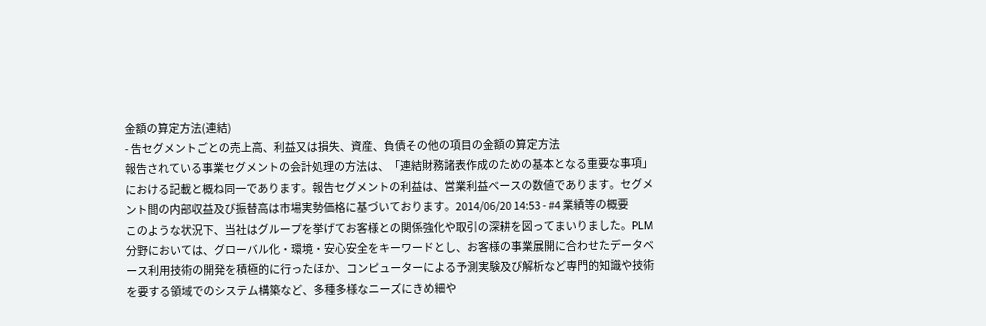金額の算定方法(連結)
- 告セグメントごとの売上高、利益又は損失、資産、負債その他の項目の金額の算定方法
報告されている事業セグメントの会計処理の方法は、「連結財務諸表作成のための基本となる重要な事項」における記載と概ね同一であります。報告セグメントの利益は、営業利益ベースの数値であります。セグメント間の内部収益及び振替高は市場実勢価格に基づいております。2014/06/20 14:53 - #4 業績等の概要
このような状況下、当社はグループを挙げてお客様との関係強化や取引の深耕を図ってまいりました。PLM分野においては、グローバル化・環境・安心安全をキーワードとし、お客様の事業展開に合わせたデータベース利用技術の開発を積極的に行ったほか、コンピューターによる予測実験及び解析など専門的知識や技術を要する領域でのシステム構築など、多種多様なニーズにきめ細や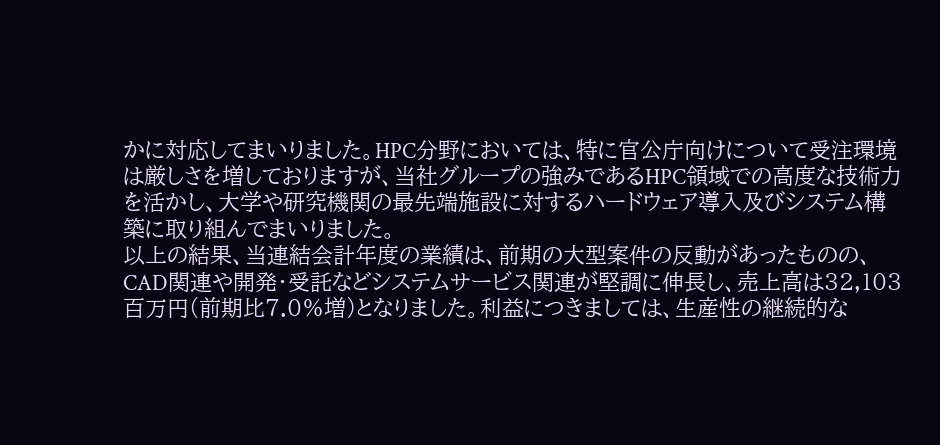かに対応してまいりました。HPC分野においては、特に官公庁向けについて受注環境は厳しさを増しておりますが、当社グループの強みであるHPC領域での高度な技術力を活かし、大学や研究機関の最先端施設に対するハードウェア導入及びシステム構築に取り組んでまいりました。
以上の結果、当連結会計年度の業績は、前期の大型案件の反動があったものの、CAD関連や開発・受託などシステムサービス関連が堅調に伸長し、売上高は32,103百万円(前期比7.0%増)となりました。利益につきましては、生産性の継続的な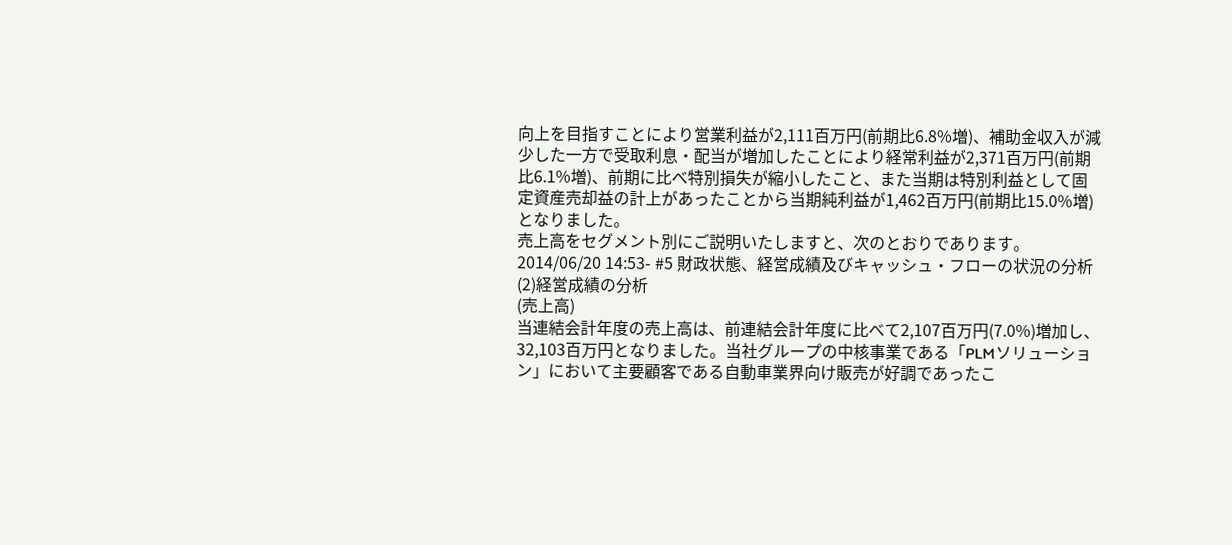向上を目指すことにより営業利益が2,111百万円(前期比6.8%増)、補助金収入が減少した一方で受取利息・配当が増加したことにより経常利益が2,371百万円(前期比6.1%増)、前期に比べ特別損失が縮小したこと、また当期は特別利益として固定資産売却益の計上があったことから当期純利益が1,462百万円(前期比15.0%増)となりました。
売上高をセグメント別にご説明いたしますと、次のとおりであります。
2014/06/20 14:53- #5 財政状態、経営成績及びキャッシュ・フローの状況の分析
(2)経営成績の分析
(売上高)
当連結会計年度の売上高は、前連結会計年度に比べて2,107百万円(7.0%)増加し、32,103百万円となりました。当社グループの中核事業である「PLMソリューション」において主要顧客である自動車業界向け販売が好調であったこ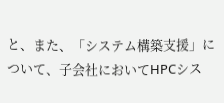と、また、「システム構築支援」について、子会社においてHPCシス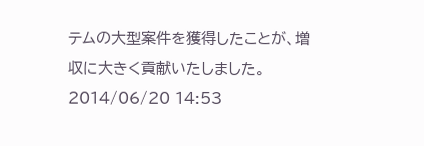テムの大型案件を獲得したことが、増収に大きく貢献いたしました。
2014/06/20 14:53